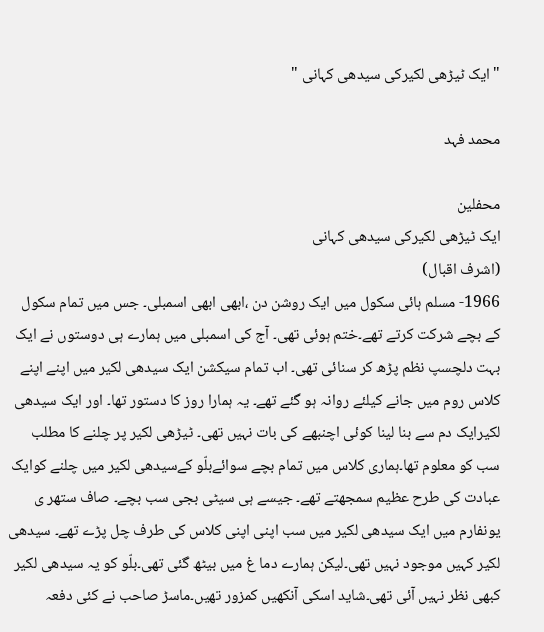"ایک ٹیڑھی لکیرکی سیدھی کہانی "

محمد فہد

محفلین
ایک ٹیڑھی لکیرکی سیدھی کہانی
(اشرف اقبال)
1966- مسلم ہائی سکول میں ایک روشن دن ،ابھی ابھی اسمبلی۔ جس میں تمام سکول کے بچے شرکت کرتے تھے۔ختم ہوئی تھی۔ آج کی اسمبلی میں ہمارے ہی دوستوں نے ایک بہت دلچسپ نظم پڑھ کر سنائی تھی۔ اب تمام سیکشن ایک سیدھی لکیر میں اپنے اپنے کلاس روم میں جانے کیلئے روانہ ہو گئے تھے۔ یہ ہمارا روز کا دستور تھا۔ اور ایک سیدھی لکیرایک دم سے بنا لینا کوئی اچنبھے کی بات نہیں تھی۔ ٹیڑھی لکیر پر چلنے کا مطلب سب کو معلوم تھا۔ہماری کلاس میں تمام بچے سوائےبلّو کےسیدھی لکیر میں چلنے کوایک عبادت کی طرح عظیم سمجھتے تھے۔ جیسے ہی سیٹی بجی سب بچے۔ صاف ستھر ی یونفارم میں ایک سیدھی لکیر میں سب اپنی اپنی کلاس کی طرف چل پڑے تھے۔ سیدھی لکیر کہیں موجود نہیں تھی۔لیکن ہمارے دما غ میں بیٹھ گئی تھی۔بلّو کو یہ سیدھی لکیر کبھی نظر نہیں آئی تھی۔شاید اسکی آنکھیں کمزور تھیں۔ماسڑ صاحب نے کئی دفعہ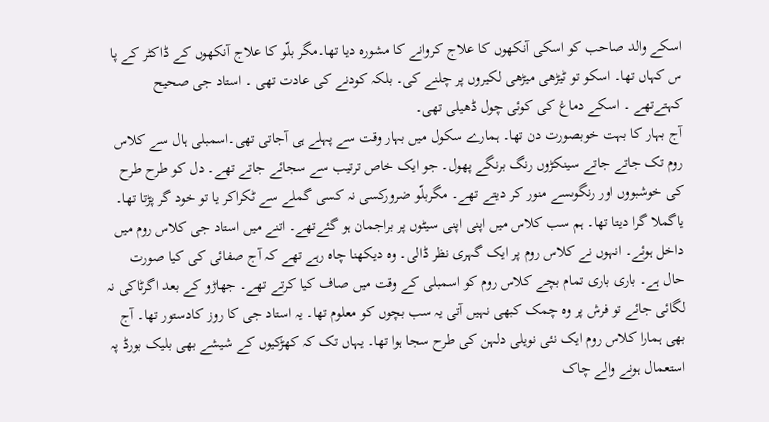اسکے والد صاحب کو اسکی آنکھوں کا علاج کروانے کا مشورہ دیا تھا۔مگر بلّو کا علاج آنکھوں کے ڈاکٹر کے پا س کہاں تھا۔ اسکو تو ٹیڑھی میڑھی لکیروں پر چلنے کی۔ بلکہ کودنے کی عادت تھی ۔ استاد جی صحیح کہتےتھے ۔ اسکے دماغ کی کوئی چول ڈھیلی تھی۔
آج بہار کا بہت خوبصورت دن تھا۔ ہمارے سکول میں بہار وقت سے پہلے ہی آجاتی تھی۔اسمبلی ہال سے کلاس روم تک جاتے جاتے سینکڑوں رنگ برنگے پھول۔ جو ایک خاص ترتیب سے سجائے جاتے تھے۔ دل کو طرح طرح کی خوشبووں اور رنگوںسے منور کر دیتے تھے۔ مگربلّو ضرورکسی نہ کسی گملے سے ٹکراکر یا تو خود گر پڑتا تھا۔ یاگملا گرا دیتا تھا۔ ہم سب کلاس میں اپنی اپنی سیٹوں پر براجمان ہو گئےتھے۔ اتنے میں استاد جی کلاس روم میں داخل ہوئے۔ انہوں نے کلاس روم پر ایک گہری نظر ڈالی۔ وہ دیکھنا چاہ رہے تھے کہ آج صفائی کی کیا صورت حال ہے۔ باری باری تمام بچے کلاس روم کو اسمبلی کے وقت میں صاف کیا کرتے تھے۔ جھاڑو کے بعد اگرٹاکی نہ لگائی جائے تو فرش پر وہ چمک کبھی نہیں آتی یہ سب بچوں کو معلوم تھا۔ یہ استاد جی کا روز کادستور تھا۔ آج بھی ہمارا کلاس روم ایک نئی نویلی دلہن کی طرح سجا ہوا تھا۔ یہاں تک کہ کھڑکیوں کے شیشے بھی بلیک بورڈ پہ استعمال ہونے والے چاک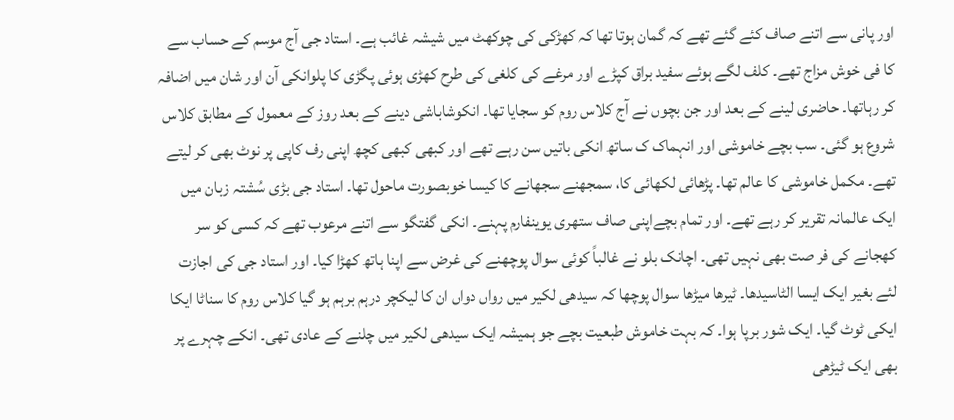اور پانی سے اتنے صاف کئے گئے تھے کہ گمان ہوتا تھا کہ کھڑکی کی چوکھٹ میں شیشہ غائب ہے۔ استاد جی آج موسم کے حساب سے کا فی خوش مزاج تھے۔ کلف لگے ہوئے سفید براق کپڑے اور مرغے کی کلغی کی طرح کھڑی ہوئی پگڑی کا پلوانکی آن اور شان میں اضافہ کر رہاتھا۔ حاضری لینے کے بعد اور جن بچوں نے آج کلاس روم کو سجایا تھا۔ انکوشاباشی دینے کے بعد روز کے معمول کے مطابق کلاس شروع ہو گئی۔ سب بچے خاموشی اور انہماک ک ساتھ انکی باتیں سن رہے تھے اور کبھی کبھی کچھ اپنی رف کاپی پر نوٹ بھی کر لیتے تھے۔ مکمل خاموشی کا عالم تھا۔ پڑھائی لکھائی کا، سمجھنے سجھانے کا کیسا خوبصورت ماحول تھا۔ استاد جی بڑی سُشتہ زبان میں ایک عالمانہ تقریر کر رہے تھے۔ اور تمام بچےاپنی صاف ستھری یوینفارم پہنے۔ انکی گفتگو سے اتنے مرعوب تھے کہ کسی کو سر کھجانے کی فر صت بھی نہیں تھی۔ اچانک بلو نے غالباً کوئی سوال پوچھنے کی غرض سے اپنا ہاتھ کھڑا کیا۔ اور استاد جی کی اجازت لئے بغیر ایک ایسا الٹاسیدھا۔ ٹیرھا میڑھا سوال پوچھا کہ سیدھی لکیر میں رواں دواں ان کا لیکچر درہم برہم ہو گیا کلاس روم کا سناٹا ایکا ایکی ٹوٹ گیا۔ ایک شور برپا ہوا۔ کہ بہت خاموش طبعیت بچے جو ہمیشہ ایک سیدھی لکیر میں چلنے کے عادی تھی۔ انکے چہرے پر بھی ایک ٹیڑھی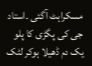مسکراہٹ آگئی ۔استاد جی کی پگڑی کا پلو یک دم ڈھیلا ہوکر لٹک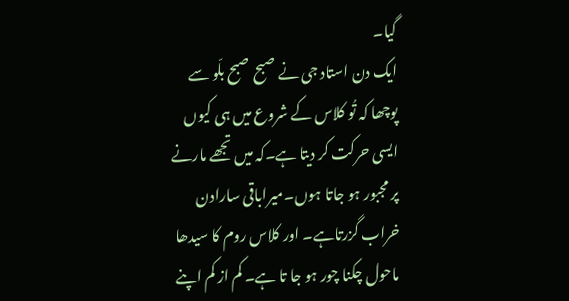گیا۔
ایک دن استاد جی نے صبح صبح بلّو سے پوچھا کہ تُو کلاس کے شروع میں ہی کیوں ایسی حرکت کر دیتا ہے۔کہ میں تجھے مارنے پر مجبور ہو جاتا ہوں۔میراباقی سارادن خراب گزرتاہے۔ اور کلاس روم کا سیدھا ماحول چکنا چور ہو جا تا ہے۔ کم از کم اپنے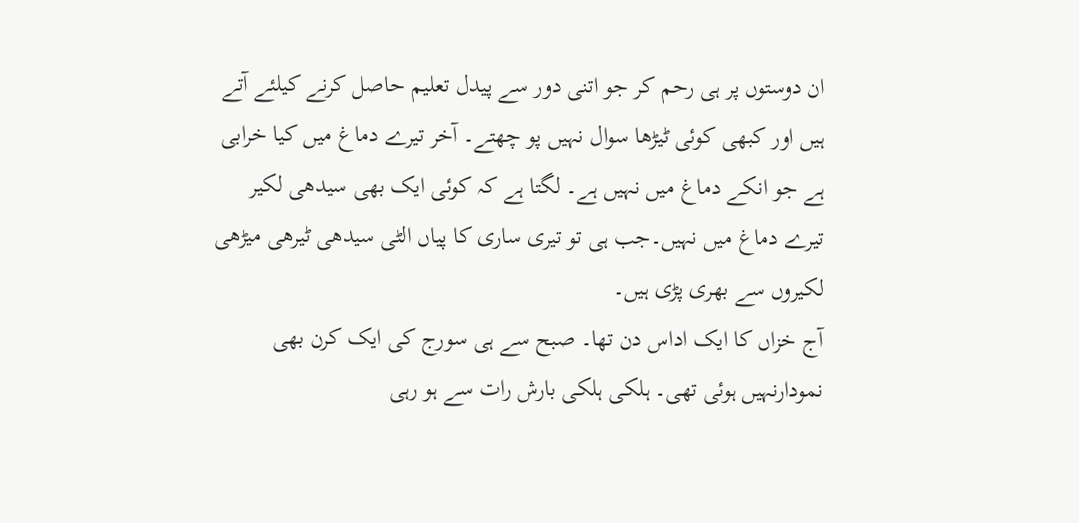ان دوستوں پر ہی رحم کر جو اتنی دور سے پیدل تعلیم حاصل کرنے کیلئے آتے ہیں اور کبھی کوئی ٹیڑھا سوال نہیں پو چھتے۔ آخر تیرے دماغ میں کیا خرابی ہے جو انکے دماغ میں نہیں ہے۔ لگتا ہے کہ کوئی ایک بھی سیدھی لکیر تیرے دماغ میں نہیں۔جب ہی تو تیری ساری کا پیاں الٹی سیدھی ٹیرھی میڑھی لکیروں سے بھری پڑی ہیں۔
آج خزاں کا ایک اداس دن تھا۔ صبح سے ہی سورج کی ایک کرن بھی نمودارنہیں ہوئی تھی۔ ہلکی ہلکی بارش رات سے ہو رہی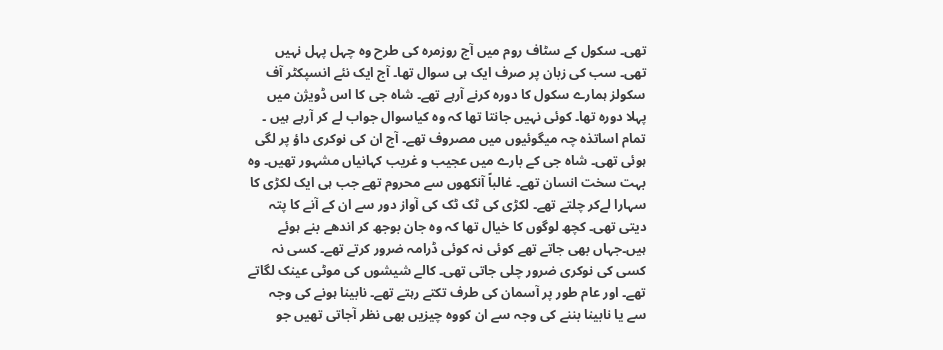تھی۔ سکول کے سٹاف روم میں آج روزمرہ کی طرح وہ چہل پہل نہیں تھی۔ سب کی زبان پر صرف ایک ہی سوال تھا۔ آج ایک نئے انسپکٹر آف سکولز ہمارے سکول کا دورہ کرنے آرہے تھے۔ شاہ جی کا اس ڈویژن میں پہلا دورہ تھا۔ کوئی نہیں جانتا تھا کہ وہ کیاسوال جواب لے کر آرہے ہیں ۔ تمام اساتذہ چہ میگوئیوں میں مصروف تھے۔ آج ان کی نوکری داؤ پر لگی ہوئی تھی۔ شاہ جی کے بارے میں عجیب و غریب کہانیاں مشہور تھیں۔ وہ بہت سخت انسان تھے۔ غالباً آنکھوں سے محروم تھے جب ہی ایک لکڑی کا سہارا لےکر چلتے تھے۔ لکڑی کی ٹک ٹک کی آواز دور سے ان کے آنے کا پتہ دیتی تھی۔ کچھ لوگوں کا خیال تھا کہ وہ جان بوجھ کر اندھے بنے ہوئے ہیں۔جہاں بھی جاتے تھے کوئی نہ کوئی ڈرامہ ضرور کرتے تھے۔ کسی نہ کسی کی نوکری ضرور چلی جاتی تھی۔ کالے شیشوں کی موٹی عینک لگاتے تھے۔ اور عام طور پر آسمان کی طرف تکتے رہتے تھے۔ نابینا ہونے کی وجہ سے یا نابینا بننے کی وجہ سے ان کووہ چیزیں بھی نظر آجاتی تھیں جو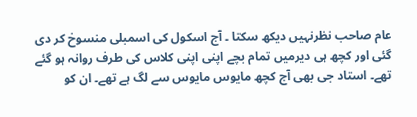عام صاحب نظرنہیں دیکھ سکتا ۔ آج اسکول کی اسمبلی منسوخ کر دی گئی اور کچھ ہی دیرمیں تمام بچے اپنی اپنی کلاس کی طرف روانہ ہو گئے تھے۔ استاد جی بھی آج کچھ مایوس مایوس سے لگ ہے تھے۔ ان کو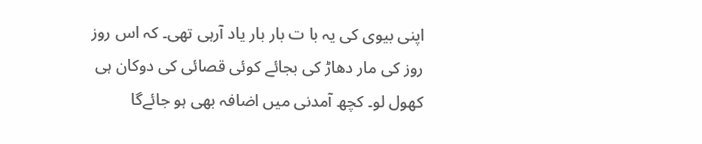اپنی بیوی کی یہ با ت بار بار یاد آرہی تھی۔ کہ اس روز روز کی مار دھاڑ کی بجائے کوئی قصائی کی دوکان ہی کھول لو۔ کچھ آمدنی میں اضافہ بھی ہو جائےگا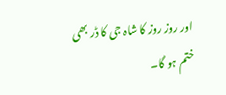اور روز روز کا شاہ جی کا ڈر بھی ختم ہو گا۔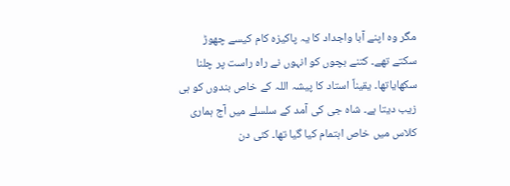مگر وہ اپنے آبا واجداد کا یہ پاکیزہ کام کیسے چھوڑ سکتے تھے۔ کتنے بچوں کو انہوں نے راہ راست پر چلنا سکھایاتھا۔ یقیناً استاد کا پیشہ اللہ کے خاص بندوں کو ہی زیب دیتا ہے۔ شاہ جی کی آمد کے سلسلے میں آج ہماری کلاس میں خاص اہتمام کیا گیا تھا۔ کئی دن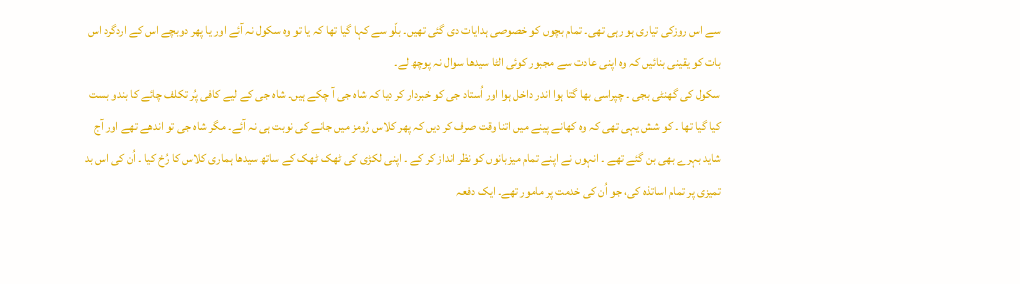سے اس روزکی تیاری ہو رہی تھی۔ تمام بچوں کو خصوصی ہدایات دی گئی تھیں۔ بلّو سے کہا گیا تھا کہ یا تو وہ سکول نہ آئے اور یا پھر دوبچے اس کے اردگرد اس بات کو یقینی بنائیں کہ وہ اپنی عادت سے مجبور کوئی الٹا سیدھا سوال نہ پوچھ لے۔
سکول کی گھنٹی بجی ۔ چپراسی بھا گتا ہوا اندر داخل ہوا اور اُستاد جی کو خبردار کر دیا کہ شاہ جی آ چکے ہیں۔ شاہ جی کے لیے کافی پُر تکلف چائے کا بندو بست کیا گیا تھا ۔ کو شش یہی تھی کہ وہ کھانے پینے میں اتنا وقت صرف کر دیں کہ پھر کلاس رُومز میں جانے کی نوبت ہی نہ آئے۔ مگر شاہ جی تو اندھے تھے اور آج شاید بہرے بھی بن گئے تھے ۔ انہوں نے اپنے تمام میزبانوں کو نظر انداز کر کے ۔ اپنی لکڑی کی ٹھک ٹھک کے ساتھ سیدھا ہماری کلاس کا رُخ کیا ۔ اُن کی اس بد تمیزی پر تمام اساتذہ کی، جو اُن کی خدمت پر مامور تھے۔ ایک دفعہ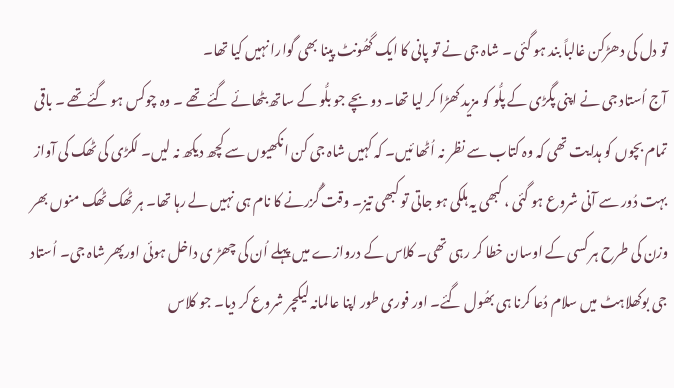تو دل کی دھڑکن غالباً بند ہو گئی ۔ شاہ جی نے تو پانی کا ایک گھُونٹ پینا بھی گوارا نہیں کیا تھا۔
آج اُستاد جی نے اپنی پگڑی کے پلُّو کو مزید کھڑا کر لیا تھا۔ دو بچے جو بلُّو کے ساتھ بٹھائے گئے تھے ۔ وہ چوکس ہو گئےتھے ۔ باقی تمام بچوں کو ہدایت تھی کہ وہ کتاب سے نظر نہ اُٹھا ئیں۔ کہ کہیں شاہ جی کن انکھیوں سے کچھ دیکھ نہ لیں۔ لکڑی کی ٹھک کی آواز بہت دُور سے آنی شروع ہو گئی ، کبھی یہ ہلکی ہو جاتی تو کبھی تیز۔ وقت گُزرنے کا نام ہی نہیں لے رہا تھا۔ ہر ٹھک ٹھک منوں بھر وزن کی طرح ہر کسی کے اوسان خطا کر رہی تھی۔ کلاس کے دروازے میں پہلے اُن کی چھڑ ی داخل ہوئی اورپھر شاہ جی۔ اُستاد جی بوکھلاہٹ میں سلام دُعا کرنا ہی بھُول گئے۔ اور فوری طور اپنا عالمانہ لیکچر شروع کر دیا۔ جو کلاس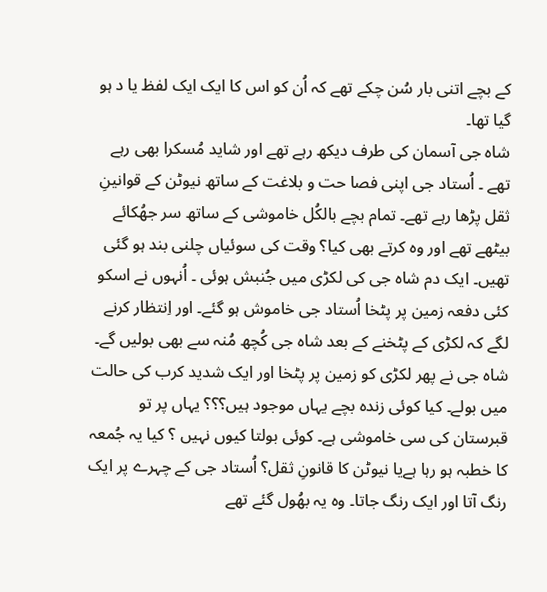کے بچے اتنی بار سُن چکے تھے کہ اُن کو اس کا ایک ایک لفظ یا د ہو گیا تھا۔
شاہ جی آسمان کی طرف دیکھ رہے تھے اور شاید مُسکرا بھی رہے تھے ۔ اُستاد جی اپنی فصا حت و بلاغت کے ساتھ نیوٹن کے قوانینِ ثقل پڑھا رہے تھے۔ تمام بچے بالکُل خاموشی کے ساتھ سر جھُکائے بیٹھے تھے اور وہ کرتے بھی کیا؟ وقت کی سوئیاں چلنی بند ہو گئی تھیں۔ ایک دم شاہ جی کی لکڑی میں جُنبش ہوئی ۔ اُنہوں نے اسکو کئی دفعہ زمین پر پٹخا اُستاد جی خاموش ہو گئے۔ اور اِنتظار کرنے لگے کہ لکڑی کے پٹخنے کے بعد شاہ جی کُچھ مُنہ سے بھی بولیں گے۔ شاہ جی نے پھر لکڑی کو زمین پر پٹخا اور ایک شدید کرب کی حالت میں بولے۔ کیا کوئی زندہ بچے یہاں موجود ہیں؟؟؟ یہاں پر تو قبرستان کی سی خاموشی ہے۔ کوئی بولتا کیوں نہیں ؟ کیا یہ جُمعہ کا خطبہ ہو رہا ہےیا نیوٹن کا قانونِ ثقل؟ اُستاد جی کے چہرے پر ایک رنگ آتا اور ایک رنگ جاتا۔ وہ یہ بھُول گئے تھے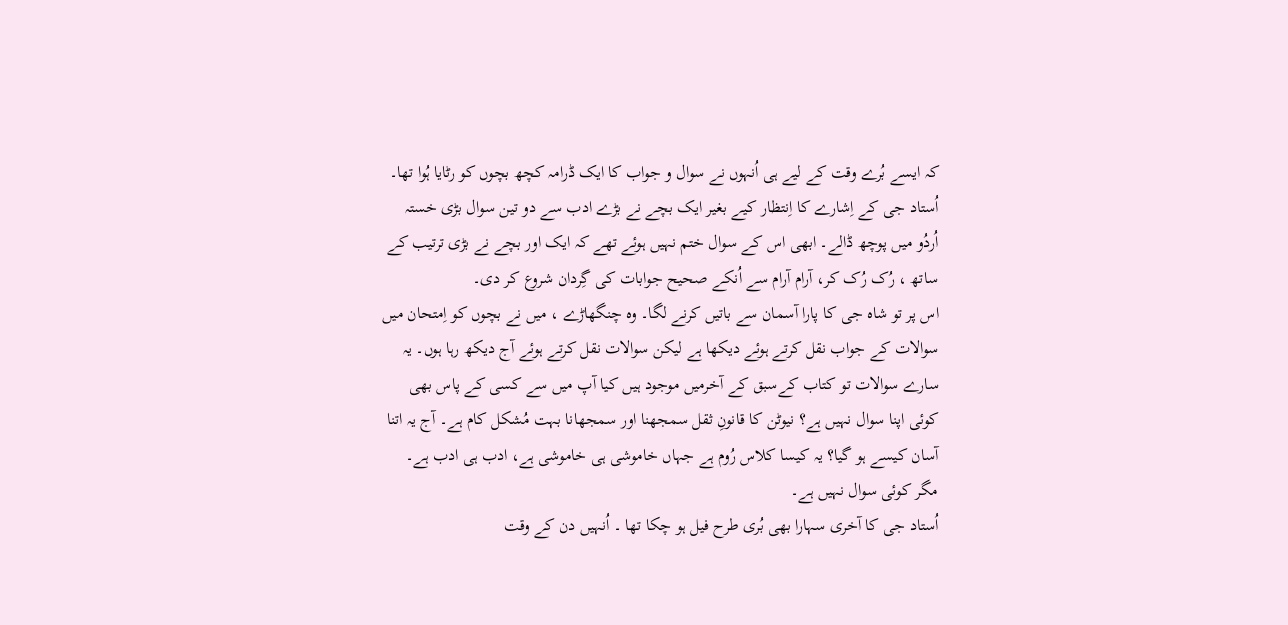کہ ایسے بُرے وقت کے لیے ہی اُنہوں نے سوال و جواب کا ایک ڈرامہ کچھ بچوں کو رٹایا ہُوا تھا۔ اُستاد جی کے اِشارے کا اِنتظار کیے بغیر ایک بچے نے بڑے ادب سے دو تین سوال بڑی خستہ اُردُو میں پوچھ ڈالے۔ ابھی اس کے سوال ختم نہیں ہوئے تھے کہ ایک اور بچے نے بڑی ترتیب کے ساتھ ، رُک رُک کر، آرام آرام سے اُنکے صحیح جوابات کی گِردان شروع کر دی۔
اس پر تو شاہ جی کا پارا آسمان سے باتیں کرنے لگا۔ وہ چنگھاڑے ، میں نے بچوں کو اِمتحان میں سوالات کے جواب نقل کرتے ہوئے دیکھا ہے لیکن سوالات نقل کرتے ہوئے آج دیکھ رہا ہوں۔ یہ سارے سوالات تو کتاب کےسبق کے آخرمیں موجود ہیں کیا آپ میں سے کسی کے پاس بھی کوئی اپنا سوال نہیں ہے؟ نیوٹن کا قانونِ ثقل سمجھنا اور سمجھانا بہت مُشکل کام ہے۔ آج یہ اتنا آسان کیسے ہو گیا؟ یہ کیسا کلاس رُوم ہے جہاں خاموشی ہی خاموشی ہے، ادب ہی ادب ہے۔ مگر کوئی سوال نہیں ہے۔
اُستاد جی کا آخری سہارا بھی بُری طرح فیل ہو چکا تھا ۔ اُنہیں دن کے وقت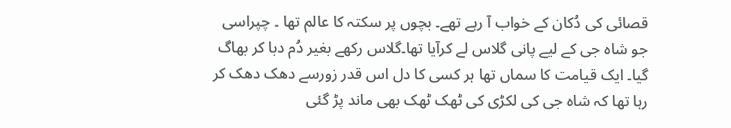قصائی کی دُکان کے خواب آ رہے تھے۔ بچوں پر سکتہ کا عالم تھا ۔ چپراسی جو شاہ جی کے لیے پانی گلاس لے کرآیا تھا۔گلاس رکھے بغیر دُم دبا کر بھاگ گیا۔ ایک قیامت کا سماں تھا ہر کسی کا دل اس قدر زورسے دھک دھک کر رہا تھا کہ شاہ جی کی لکڑی کی ٹھک ٹھک بھی ماند پڑ گئی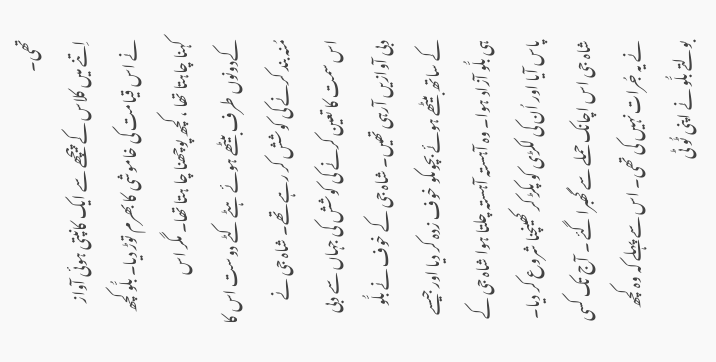تھی۔
اِتنے میں کلاس کے پیچھے سے ایک کانپتی ہوئی آواز نے اس قیامت کی خاموشی کا بھرم توڑ دیا۔ بلُّو کچھ کہنا چاہتا تھا ، کچھ پوچھنا چا ہتا تھا۔ مگر اس کےدونوں طرف بیٹھے ہوئے ہٹے کٹے دوست اس کا مُنہ بند کرنے کی کوشش کر رہے تھے۔ شاہ جی نے اس سمت کا تعین کرنے کی کوشش کی جہاں سے دبی دبی آوازیں آرہی تھیں۔ شاہ جی کے خوف نے بلُّو کے ساتھ بیٹھے ہوئے بچوںکو خوف زدہ کر دیا اور جیسے ہی بلُّو آزاد ہوا۔ وہ آہستہ آہستہ چلتا ہوا شاہ جی کے پاس آیا اور اُن کی لکڑی کو پکڑ کر کھینچنا شروع کر دیا۔ شاہ جی اس اچانک حملے سے گھبرا گئے ۔ آج تک کسی نے یہ جُرات نہیں کی تھی۔ اس سے پہلے کہ وہ کچھ بولتے بلُّو نے اپنی ٹُو ٹی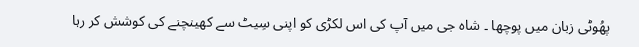پھُوٹی زبان میں پوچھا ۔ شاہ جی میں آپ کی اس لکڑی کو اپنی سِیٹ سے کھینچنے کی کوشش کر رہا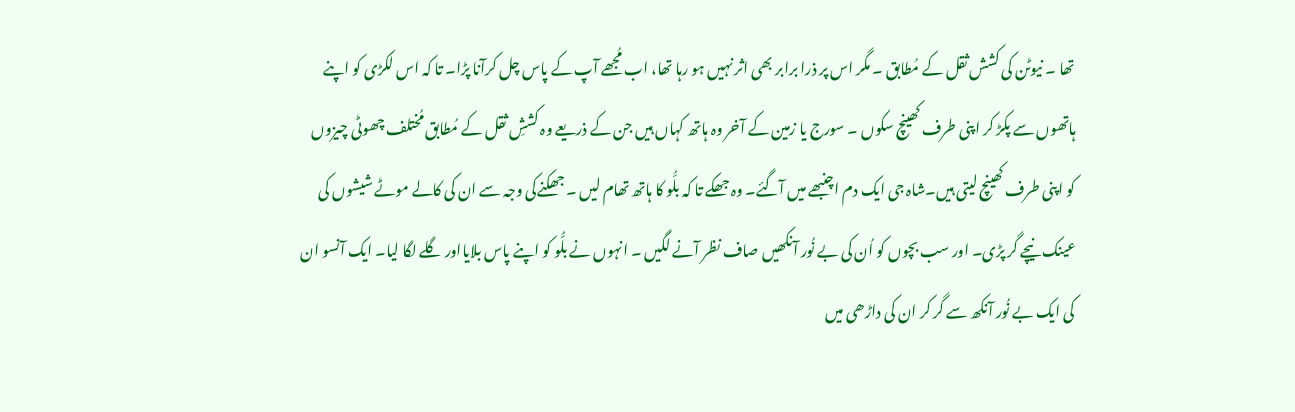تھا ۔ نیوٹن کی کشش ثقل کے مُطابق ۔ مگر اس پر ذرا برابر بھی اثر نہیں ہو رہا تھا، اب مُجھے آپ کے پاس چل کرآنا پڑا۔ تا کہ اس لکڑی کو اپنے ہاتھوں سے پکڑ کر اپنی طرف کھینچ سکوں ۔ سورج یا زمین کے آخر وہ ہاتھ کہاں ہیں جن کے ذریعے وہ کششِ ثقل کے مُطابق مُختلف چھوٹی چیزوں کو اپنی طرف کھینچ لیتی ہیں۔شاہ جی ایک دم اچنبھے میں آگئے۔ وہ جھکے تا کہ بلُّو کا ہاتھ تھام لیں ۔ جھکنےکی وجہ سے ان کی کالے موٹے شیشوں کی عینک نیچے گر پڑی۔ اور سب بچوں کو اُن کی بے نُور آنکھیں صاف نظر آنے لگیں ۔ انہوں نے بلُّو کو اپنے پاس بلایااور گلے لگا لیا۔ ایک آنسو ان کی ایک بے نُور آنکھ سے گر کر ان کی داڑھی میں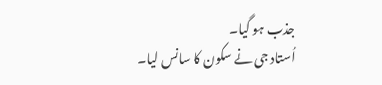جذب ہو گیا۔
اُستاد جی نے سکون کا سانس لیا۔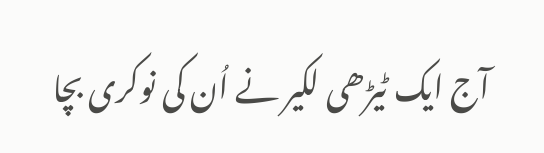آج ایک ٹیڑھی لکیر نے اُن کی نوکری بچا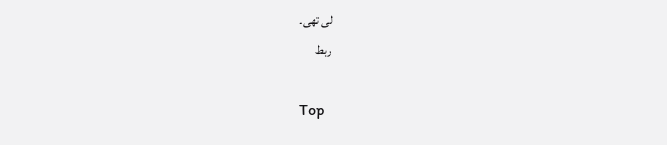لی تھی۔
ربط

Top